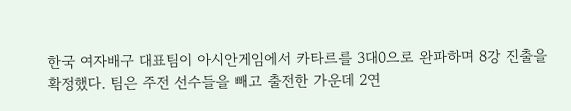한국 여자배구 대표팀이 아시안게임에서 카타르를 3대0으로 완파하며 8강 진출을 확정했다. 팀은 주전 선수들을 빼고 출전한 가운데 2연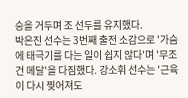승을 거두며 조 선두를 유지했다.
박은진 선수는 3번째 출전 소감으로 '가슴에 태극기를 다는 일이 쉽지 않다'며 '무조건 메달'을 다짐했다. 강소휘 선수는 '근육이 다시 찢어져도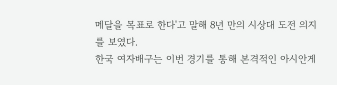메달을 목표로 한다'고 말해 8년 만의 시상대 도전 의지를 보였다.
한국 여자배구는 이번 경기를 통해 본격적인 아시안게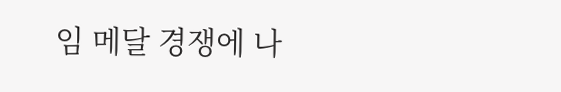임 메달 경쟁에 나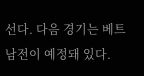선다. 다음 경기는 베트남전이 예정돼 있다.